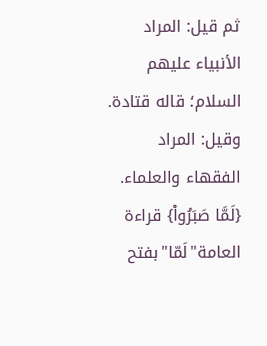ثم قيل: المراد الأنبياء عليهم السلام؛ قاله قتادة.
وقيل: المراد الفقهاء والعلماء.
{لَمَّا صَبَرُواْ} قراءة العامة"لَمّا"بفتح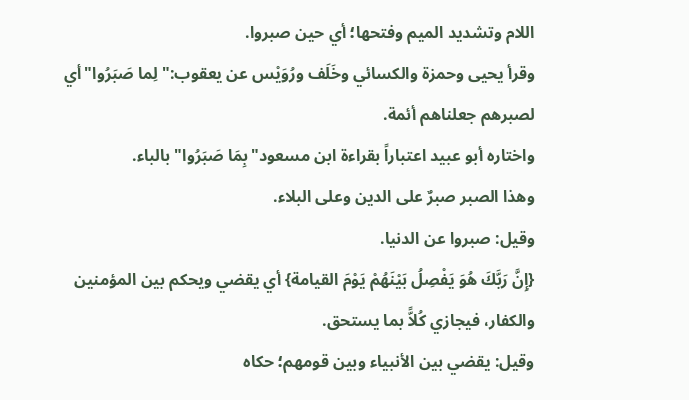اللام وتشديد الميم وفتحها؛ أي حين صبروا.
وقرأ يحيى وحمزة والكسائي وخَلَف ورُوَيْس عن يعقوب:"لِما صَبَرُوا"أي لصبرهم جعلناهم أئمة.
واختاره أبو عبيد اعتباراً بقراءة ابن مسعود"بِمَا صَبَرُوا"بالباء.
وهذا الصبر صبرٌ على الدين وعلى البلاء.
وقيل: صبروا عن الدنيا.
{إِنَّ رَبَّكَ هُوَ يَفْصِلُ بَيْنَهُمْ يَوْمَ القيامة} أي يقضي ويحكم بين المؤمنين والكفار، فيجازي كُلاًّ بما يستحق.
وقيل: يقضي بين الأنبياء وبين قومهم؛ حكاه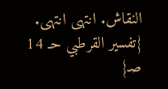النقاش. انتهى انتهى. {تفسير القرطبي حـ 14 صـ}